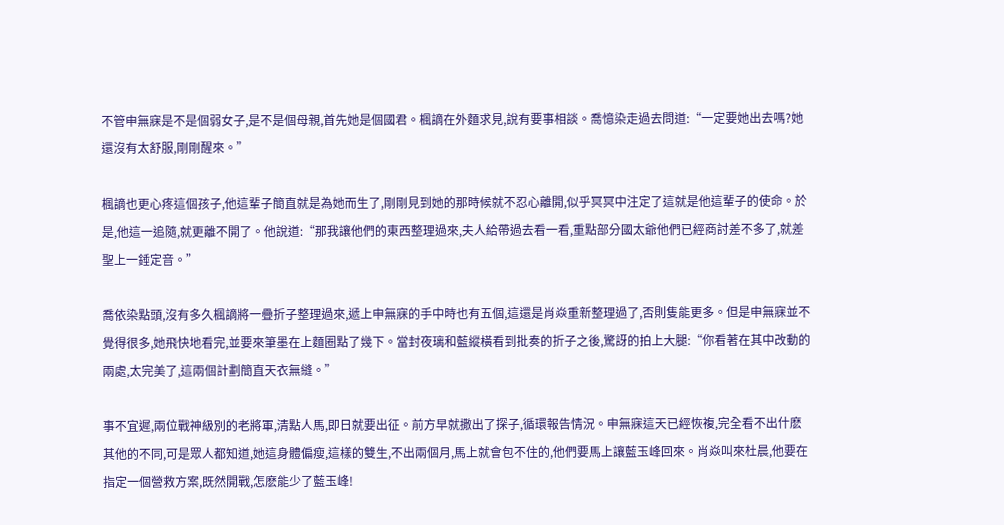不管申無寐是不是個弱女子,是不是個母親,首先她是個國君。楓謫在外麵求見,說有要事相談。喬憶染走過去問道:“一定要她出去嗎?她還沒有太舒服,剛剛醒來。”

楓謫也更心疼這個孩子,他這輩子簡直就是為她而生了,剛剛見到她的那時候就不忍心離開,似乎冥冥中注定了這就是他這輩子的使命。於是,他這一追隨,就更離不開了。他說道:“那我讓他們的東西整理過來,夫人給帶過去看一看,重點部分國太爺他們已經商討差不多了,就差聖上一錘定音。”

喬依染點頭,沒有多久楓謫將一疊折子整理過來,遞上申無寐的手中時也有五個,這還是肖焱重新整理過了,否則隻能更多。但是申無寐並不覺得很多,她飛快地看完,並要來筆墨在上麵圈點了幾下。當封夜璃和藍縱橫看到批奏的折子之後,驚訝的拍上大腿:“你看著在其中改動的兩處,太完美了,這兩個計劃簡直天衣無縫。”

事不宜遲,兩位戰神級別的老將軍,清點人馬,即日就要出征。前方早就撒出了探子,循環報告情況。申無寐這天已經恢複,完全看不出什麽其他的不同,可是眾人都知道,她這身體偏瘦,這樣的雙生,不出兩個月,馬上就會包不住的,他們要馬上讓藍玉峰回來。肖焱叫來杜晨,他要在指定一個營救方案,既然開戰,怎麽能少了藍玉峰!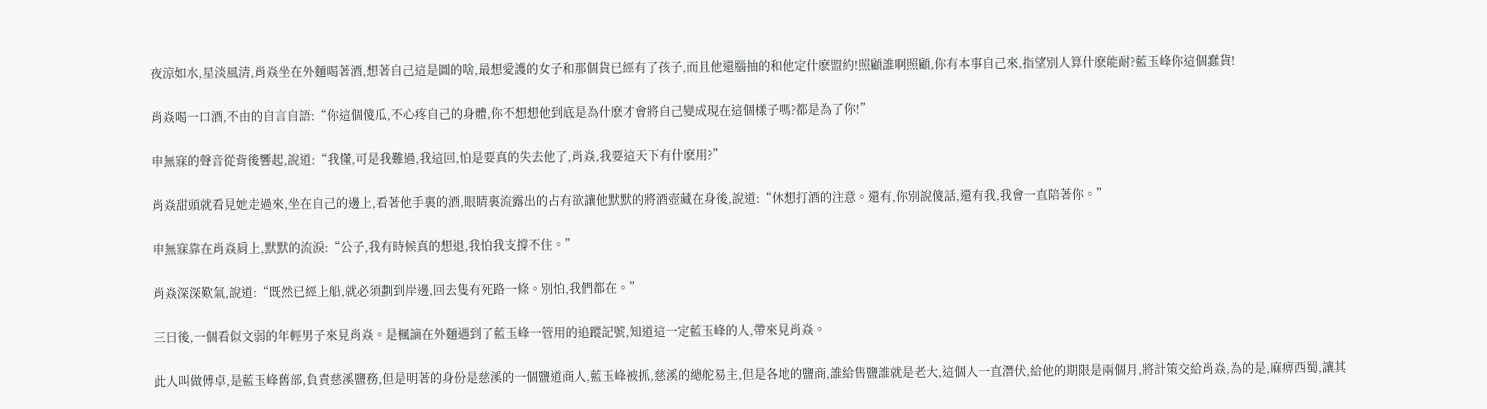夜涼如水,星淡風清,肖焱坐在外麵喝著酒,想著自己這是圖的啥,最想愛護的女子和那個貨已經有了孩子,而且他還腦抽的和他定什麽盟約!照顧誰啊照顧,你有本事自己來,指望別人算什麽能耐?藍玉峰你這個蠢貨!

肖焱喝一口酒,不由的自言自語:“你這個傻瓜,不心疼自己的身體,你不想想他到底是為什麽才會將自己變成現在這個樣子嗎?都是為了你!”

申無寐的聲音從背後響起,說道:“我懂,可是我難過,我這回,怕是要真的失去他了,肖焱,我要這天下有什麽用?”

肖焱甜頭就看見她走過來,坐在自己的邊上,看著他手裏的酒,眼睛裏流露出的占有欲讓他默默的將酒壺藏在身後,說道:“休想打酒的注意。還有,你別說傻話,還有我,我會一直陪著你。”

申無寐靠在肖焱肩上,默默的流淚:“公子,我有時候真的想退,我怕我支撐不住。”

肖焱深深歎氣,說道:“既然已經上船,就必須劃到岸邊,回去隻有死路一條。別怕,我們都在。”

三日後,一個看似文弱的年輕男子來見肖焱。是楓謫在外麵遇到了藍玉峰一管用的追蹤記號,知道這一定藍玉峰的人,帶來見肖焱。

此人叫做傅卓,是藍玉峰舊部,負責慈溪鹽務,但是明著的身份是慈溪的一個鹽道商人,藍玉峰被抓,慈溪的總舵易主,但是各地的鹽商,誰給售鹽誰就是老大,這個人一直潛伏,給他的期限是兩個月,將計策交給肖焱,為的是,麻痹西蜀,讓其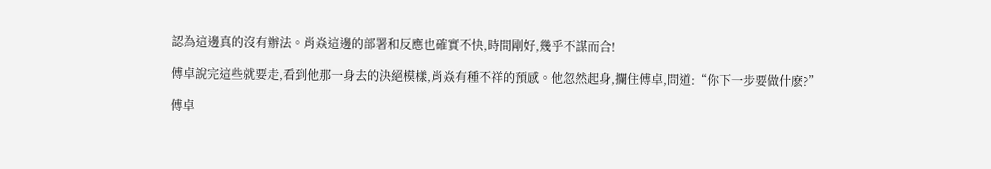認為這邊真的沒有辦法。肖焱這邊的部署和反應也確實不快,時間剛好,幾乎不謀而合!

傅卓說完這些就要走,看到他那一身去的決絕模樣,肖焱有種不祥的預感。他忽然起身,攔住傅卓,問道:“你下一步要做什麽?”

傅卓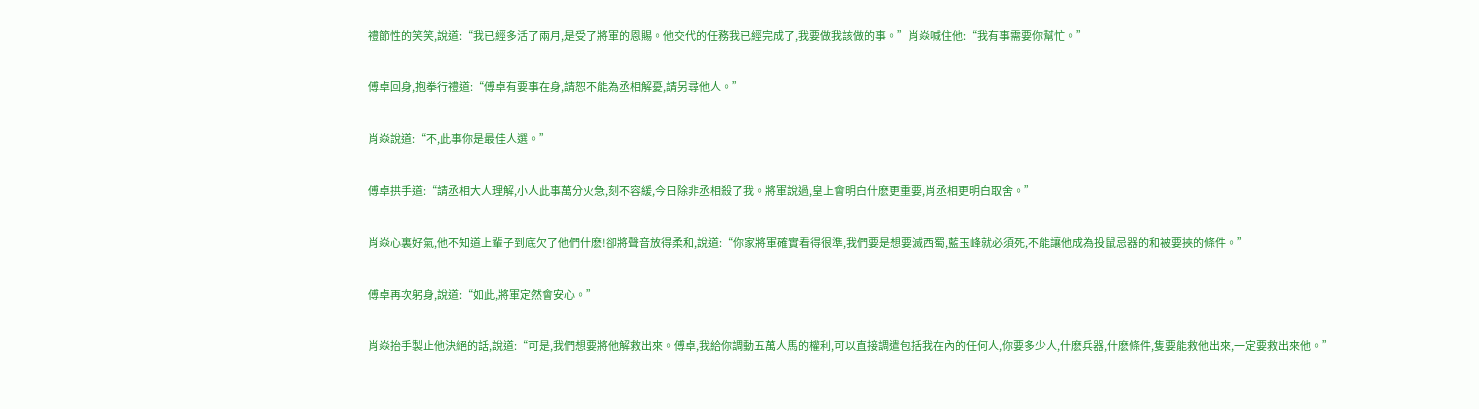禮節性的笑笑,說道:“我已經多活了兩月,是受了將軍的恩賜。他交代的任務我已經完成了,我要做我該做的事。”肖焱喊住他:“我有事需要你幫忙。”

傅卓回身,抱拳行禮道:“傅卓有要事在身,請恕不能為丞相解憂,請另尋他人。”

肖焱說道:“不,此事你是最佳人選。”

傅卓拱手道:“請丞相大人理解,小人此事萬分火急,刻不容緩,今日除非丞相殺了我。將軍說過,皇上會明白什麽更重要,肖丞相更明白取舍。”

肖焱心裏好氣,他不知道上輩子到底欠了他們什麽!卻將聲音放得柔和,說道:“你家將軍確實看得很準,我們要是想要滅西蜀,藍玉峰就必須死,不能讓他成為投鼠忌器的和被要挾的條件。”

傅卓再次躬身,說道:“如此,將軍定然會安心。”

肖焱抬手製止他決絕的話,說道:“可是,我們想要將他解救出來。傅卓,我給你調動五萬人馬的權利,可以直接調遣包括我在內的任何人,你要多少人,什麽兵器,什麽條件,隻要能救他出來,一定要救出來他。”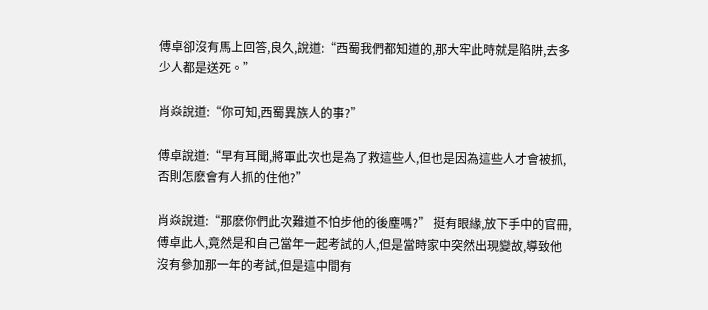傅卓卻沒有馬上回答,良久,說道:“西蜀我們都知道的,那大牢此時就是陷阱,去多少人都是送死。”

肖焱說道:“你可知,西蜀異族人的事?”

傅卓說道:“早有耳聞,將軍此次也是為了救這些人,但也是因為這些人才會被抓,否則怎麽會有人抓的住他?”

肖焱說道:“那麽你們此次難道不怕步他的後塵嗎?” 挺有眼緣,放下手中的官冊,傅卓此人,竟然是和自己當年一起考試的人,但是當時家中突然出現變故,導致他沒有參加那一年的考試,但是這中間有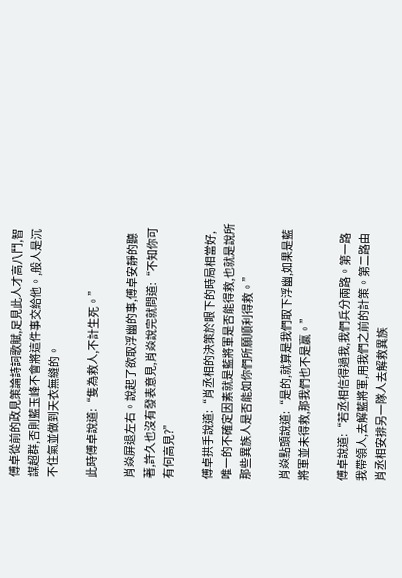傅卓從前的政見策論詩詞歌賦,足見此人才高八鬥,智謀超群,否則藍玉峰不會將這件事交給他。,般人是沉不住氣並做到天衣無縫的。

此時傅卓說道:“隻為救人,不計生死。”

肖焱屏退左右。說起了欲取浮幽的事,傅卓安靜的聽著,許久也沒有發表意見,肖焱說完就問道:“不知你可有何高見?”

傅卓拱手說道:“肖丞相的決策於眼下的時局相當好,唯一的不確定因素就是藍將軍是否能得救,也就是說所那些異族人是否能如你們所願順利得救。”

肖焱點頭說道:“是的,就算是我們取下浮幽,如果是藍將軍並未得救,那我們也不是贏。”

傅卓說道:“若丞相信得過我,我們兵分兩路。第一路我帶領人,去解藍將軍,用我們之前的計策。第二路由肖丞相安排另一隊人去解救異族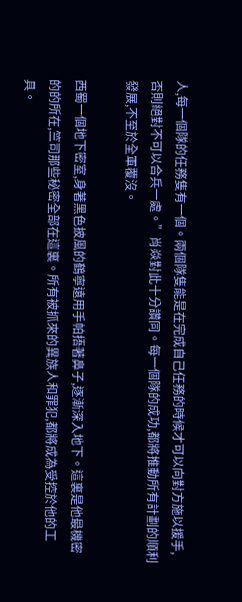人,每一個隊的任務隻有一個。兩個隊隻能是在完成自己任務的時候才可以向對方施以援手,否則絕對不可以合兵一處。”肖焱對此十分讚同。每一個隊的成功,都將推動所有計劃的順利發展,不至於全軍覆沒。

西蜀一個地下密室,身著黑色披風的鶴寧遠用手帕捂著鼻子,逐漸深入地下。這裏是他最機密的的所在,竺司那些秘密全部在這裏。所有被抓來的異族人和罪犯,都將成為受控於他的工具。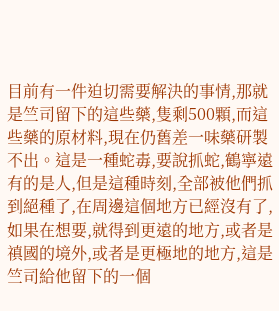目前有一件迫切需要解決的事情,那就是竺司留下的這些藥,隻剩500顆,而這些藥的原材料,現在仍舊差一味藥研製不出。這是一種蛇毒,要說抓蛇,鶴寧遠有的是人,但是這種時刻,全部被他們抓到絕種了,在周邊這個地方已經沒有了,如果在想要,就得到更遠的地方,或者是禛國的境外,或者是更極地的地方,這是竺司給他留下的一個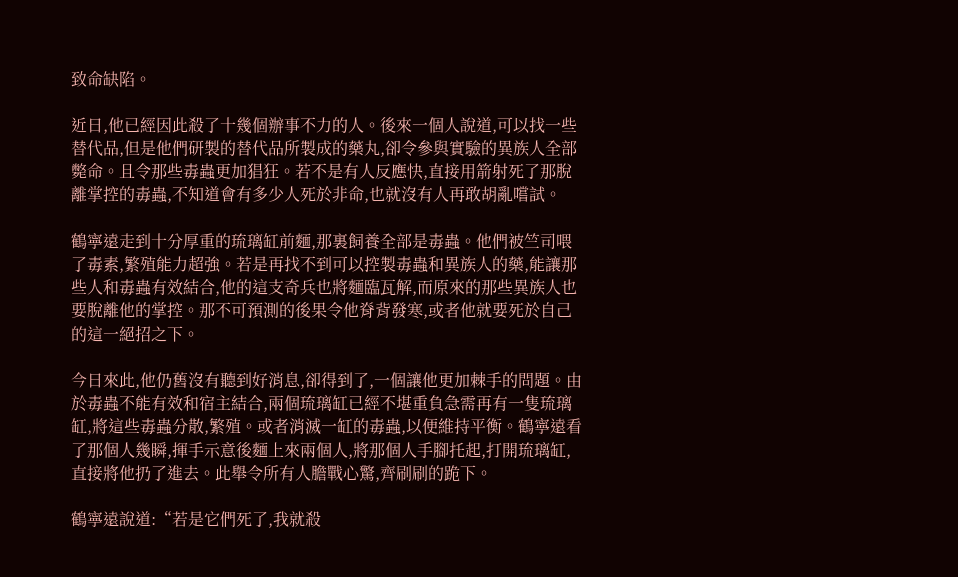致命缺陷。

近日,他已經因此殺了十幾個辦事不力的人。後來一個人說道,可以找一些替代品,但是他們研製的替代品所製成的藥丸,卻令參與實驗的異族人全部斃命。且令那些毒蟲更加猖狂。若不是有人反應快,直接用箭射死了那脫離掌控的毒蟲,不知道會有多少人死於非命,也就沒有人再敢胡亂嚐試。

鶴寧遠走到十分厚重的琉璃缸前麵,那裏飼養全部是毒蟲。他們被竺司喂了毒素,繁殖能力超強。若是再找不到可以控製毒蟲和異族人的藥,能讓那些人和毒蟲有效結合,他的這支奇兵也將麵臨瓦解,而原來的那些異族人也要脫離他的掌控。那不可預測的後果令他脊背發寒,或者他就要死於自己的這一絕招之下。

今日來此,他仍舊沒有聽到好消息,卻得到了,一個讓他更加棘手的問題。由於毒蟲不能有效和宿主結合,兩個琉璃缸已經不堪重負急需再有一隻琉璃缸,將這些毒蟲分散,繁殖。或者消滅一缸的毒蟲,以便維持平衡。鶴寧遠看了那個人幾瞬,揮手示意後麵上來兩個人,將那個人手腳托起,打開琉璃缸,直接將他扔了進去。此舉令所有人膽戰心驚,齊刷刷的跪下。

鶴寧遠說道:“若是它們死了,我就殺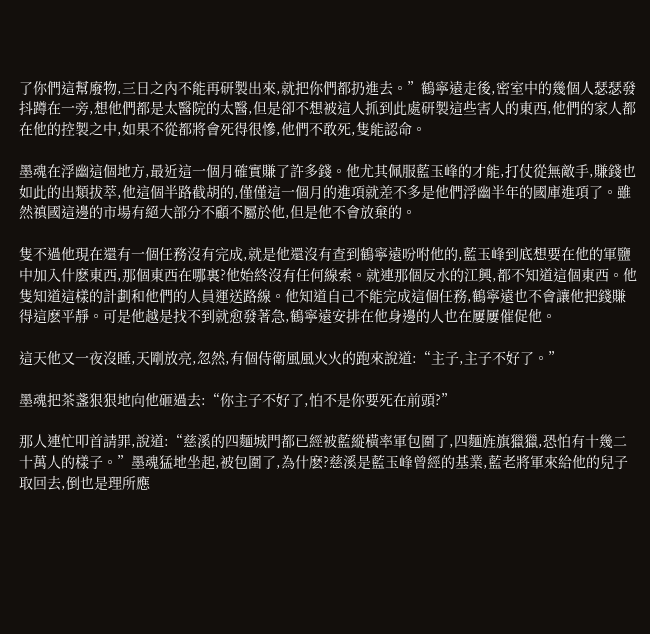了你們這幫廢物,三日之內不能再研製出來,就把你們都扔進去。”鶴寧遠走後,密室中的幾個人瑟瑟發抖蹲在一旁,想他們都是太醫院的太醫,但是卻不想被這人抓到此處研製這些害人的東西,他們的家人都在他的控製之中,如果不從都將會死得很慘,他們不敢死,隻能認命。

墨魂在浮幽這個地方,最近這一個月確實賺了許多錢。他尤其佩服藍玉峰的才能,打仗從無敵手,賺錢也如此的出類拔萃,他這個半路截胡的,僅僅這一個月的進項就差不多是他們浮幽半年的國庫進項了。雖然禛國這邊的市場有絕大部分不顧不屬於他,但是他不會放棄的。

隻不過他現在還有一個任務沒有完成,就是他還沒有查到鶴寧遠吩咐他的,藍玉峰到底想要在他的軍鹽中加入什麽東西,那個東西在哪裏?他始終沒有任何線索。就連那個反水的江興,都不知道這個東西。他隻知道這樣的計劃和他們的人員運送路線。他知道自己不能完成這個任務,鶴寧遠也不會讓他把錢賺得這麽平靜。可是他越是找不到就愈發著急,鶴寧遠安排在他身邊的人也在屢屢催促他。

這天他又一夜沒睡,天剛放亮,忽然,有個侍衛風風火火的跑來說道:“主子,主子不好了。”

墨魂把茶盞狠狠地向他砸過去:“你主子不好了,怕不是你要死在前頭?”

那人連忙叩首請罪,說道:“慈溪的四麵城門都已經被藍縱橫率軍包圍了,四麵旌旗獵獵,恐怕有十幾二十萬人的樣子。”墨魂猛地坐起,被包圍了,為什麽?慈溪是藍玉峰曾經的基業,藍老將軍來給他的兒子取回去,倒也是理所應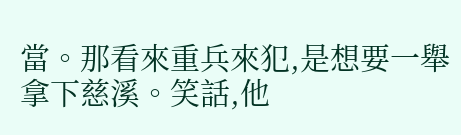當。那看來重兵來犯,是想要一舉拿下慈溪。笑話,他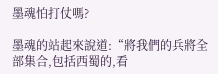墨魂怕打仗嗎?

墨魂的站起來說道:“將我們的兵將全部集合,包括西蜀的,看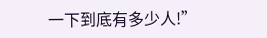一下到底有多少人!”